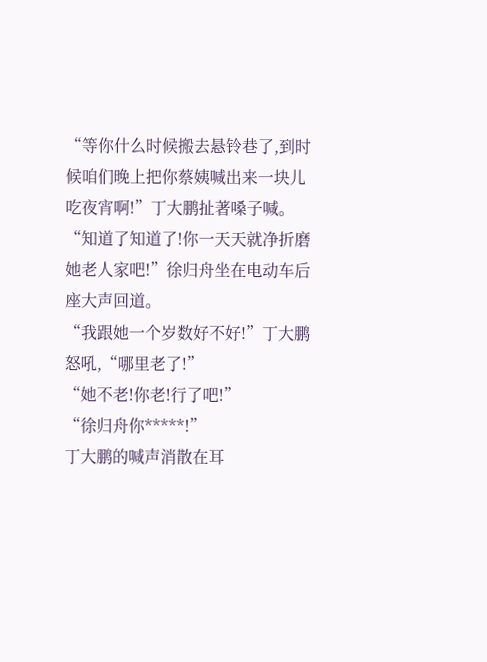“等你什么时候搬去悬铃巷了,到时候咱们晚上把你蔡姨喊出来一块儿吃夜宵啊!”丁大鹏扯著嗓子喊。
“知道了知道了!你一天天就净折磨她老人家吧!”徐归舟坐在电动车后座大声回道。
“我跟她一个岁数好不好!”丁大鹏怒吼,“哪里老了!”
“她不老!你老!行了吧!”
“徐归舟你*****!”
丁大鹏的喊声消散在耳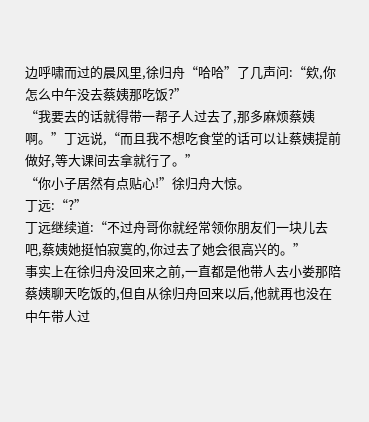边呼啸而过的晨风里,徐归舟“哈哈”了几声问:“欸,你怎么中午没去蔡姨那吃饭?”
“我要去的话就得带一帮子人过去了,那多麻烦蔡姨啊。”丁远说,“而且我不想吃食堂的话可以让蔡姨提前做好,等大课间去拿就行了。”
“你小子居然有点贴心!”徐归舟大惊。
丁远:“?”
丁远继续道:“不过舟哥你就经常领你朋友们一块儿去吧,蔡姨她挺怕寂寞的,你过去了她会很高兴的。”
事实上在徐归舟没回来之前,一直都是他带人去小娄那陪蔡姨聊天吃饭的,但自从徐归舟回来以后,他就再也没在中午带人过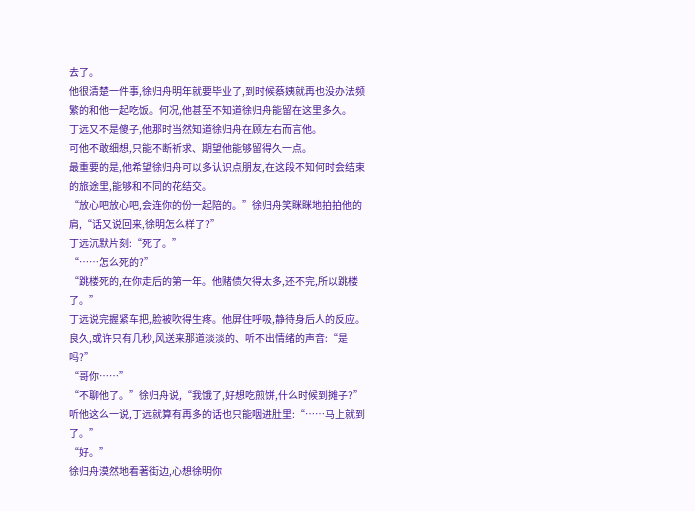去了。
他很清楚一件事,徐归舟明年就要毕业了,到时候蔡姨就再也没办法频繁的和他一起吃饭。何况,他甚至不知道徐归舟能留在这里多久。
丁远又不是傻子,他那时当然知道徐归舟在顾左右而言他。
可他不敢细想,只能不断祈求、期望他能够留得久一点。
最重要的是,他希望徐归舟可以多认识点朋友,在这段不知何时会结束的旅途里,能够和不同的花结交。
“放心吧放心吧,会连你的份一起陪的。”徐归舟笑眯眯地拍拍他的肩,“话又说回来,徐明怎么样了?”
丁远沉默片刻:“死了。”
“……怎么死的?”
“跳楼死的,在你走后的第一年。他赌债欠得太多,还不完,所以跳楼了。”
丁远说完握紧车把,脸被吹得生疼。他屏住呼吸,静待身后人的反应。
良久,或许只有几秒,风送来那道淡淡的、听不出情绪的声音:“是吗?”
“哥你……”
“不聊他了。”徐归舟说,“我饿了,好想吃煎饼,什么时候到摊子?”
听他这么一说,丁远就算有再多的话也只能咽进肚里:“……马上就到了。”
“好。”
徐归舟漠然地看著街边,心想徐明你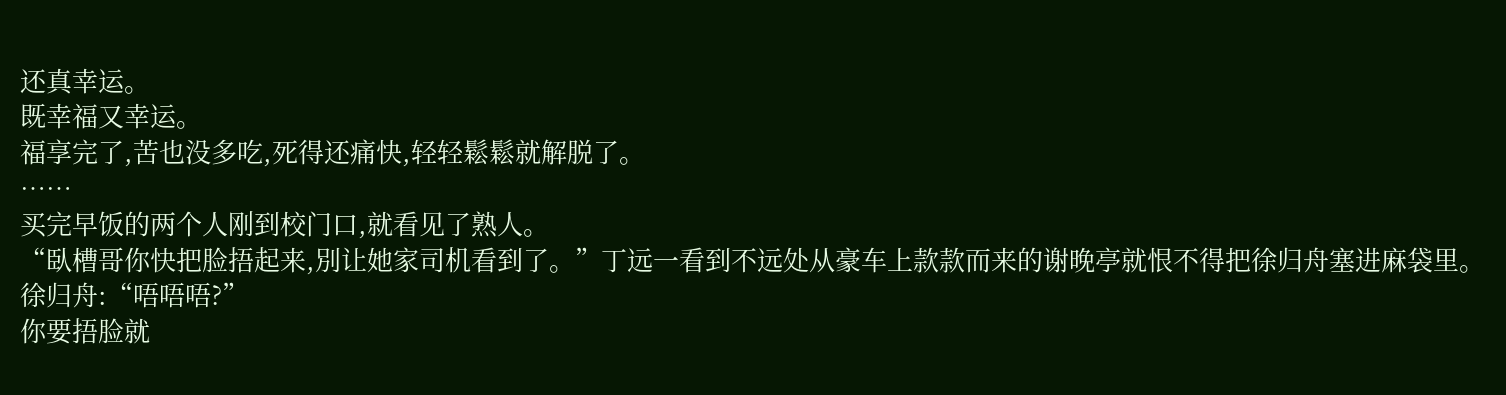还真幸运。
既幸福又幸运。
福享完了,苦也没多吃,死得还痛快,轻轻鬆鬆就解脱了。
……
买完早饭的两个人刚到校门口,就看见了熟人。
“臥槽哥你快把脸捂起来,別让她家司机看到了。”丁远一看到不远处从豪车上款款而来的谢晚亭就恨不得把徐归舟塞进麻袋里。
徐归舟:“唔唔唔?”
你要捂脸就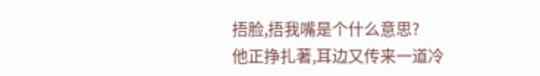捂脸,捂我嘴是个什么意思?
他正挣扎著,耳边又传来一道冷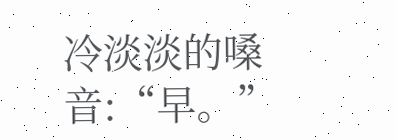冷淡淡的嗓音:“早。”